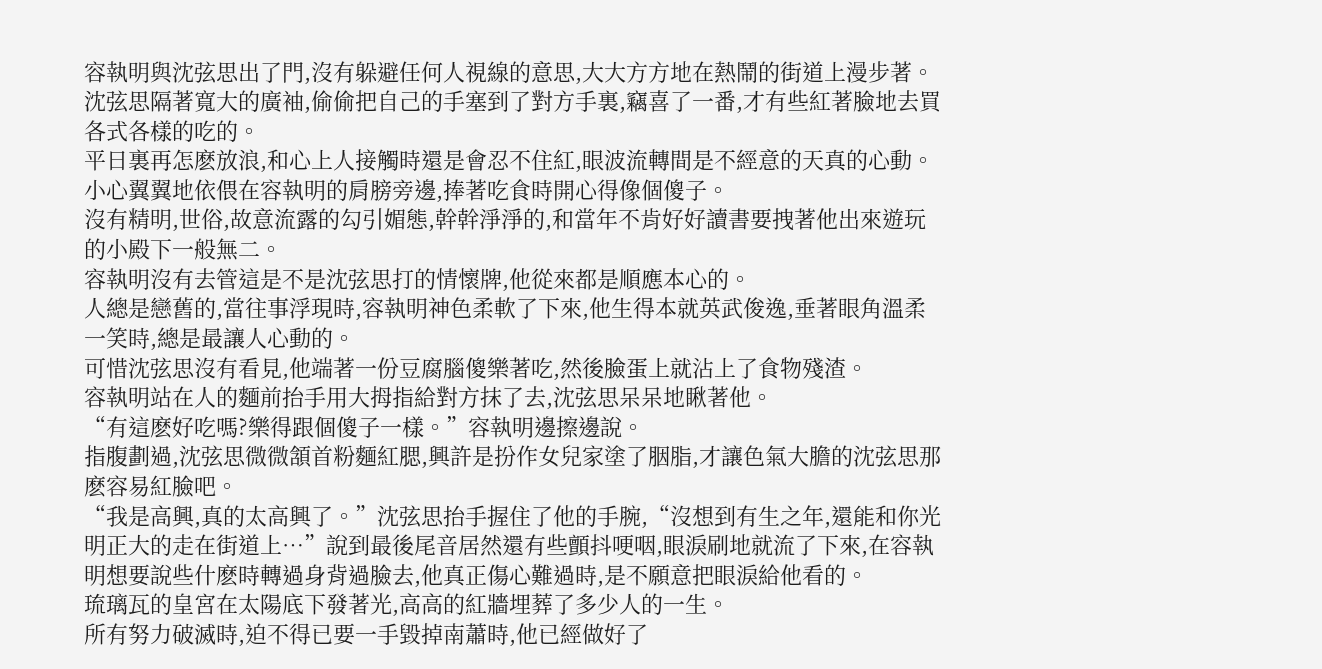容執明與沈弦思出了門,沒有躲避任何人視線的意思,大大方方地在熱鬧的街道上漫步著。沈弦思隔著寬大的廣袖,偷偷把自己的手塞到了對方手裏,竊喜了一番,才有些紅著臉地去買各式各樣的吃的。
平日裏再怎麽放浪,和心上人接觸時還是會忍不住紅,眼波流轉間是不經意的天真的心動。小心翼翼地依偎在容執明的肩膀旁邊,捧著吃食時開心得像個傻子。
沒有精明,世俗,故意流露的勾引媚態,幹幹淨淨的,和當年不肯好好讀書要拽著他出來遊玩的小殿下一般無二。
容執明沒有去管這是不是沈弦思打的情懷牌,他從來都是順應本心的。
人總是戀舊的,當往事浮現時,容執明神色柔軟了下來,他生得本就英武俊逸,垂著眼角溫柔一笑時,總是最讓人心動的。
可惜沈弦思沒有看見,他端著一份豆腐腦傻樂著吃,然後臉蛋上就沾上了食物殘渣。
容執明站在人的麵前抬手用大拇指給對方抹了去,沈弦思呆呆地瞅著他。
“有這麽好吃嗎?樂得跟個傻子一樣。”容執明邊擦邊說。
指腹劃過,沈弦思微微頷首粉麵紅腮,興許是扮作女兒家塗了胭脂,才讓色氣大膽的沈弦思那麽容易紅臉吧。
“我是高興,真的太高興了。”沈弦思抬手握住了他的手腕,“沒想到有生之年,還能和你光明正大的走在街道上…”說到最後尾音居然還有些顫抖哽咽,眼淚刷地就流了下來,在容執明想要說些什麽時轉過身背過臉去,他真正傷心難過時,是不願意把眼淚給他看的。
琉璃瓦的皇宮在太陽底下發著光,高高的紅牆埋葬了多少人的一生。
所有努力破滅時,迫不得已要一手毀掉南蕭時,他已經做好了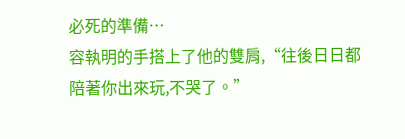必死的準備…
容執明的手搭上了他的雙肩,“往後日日都陪著你出來玩,不哭了。”